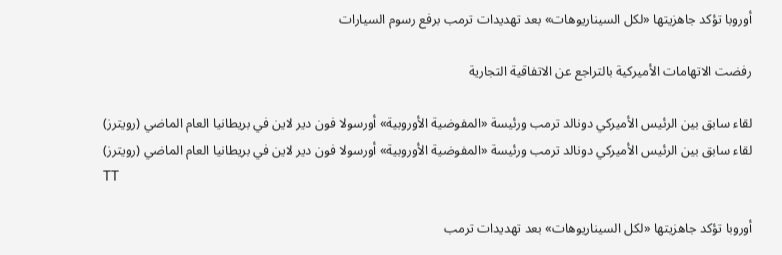أوروبا تؤكد جاهزيتها «لكل السيناريوهات» بعد تهديدات ترمب برفع رسوم السيارات

رفضت الاتهامات الأميركية بالتراجع عن الاتفاقية التجارية

لقاء سابق بين الرئيس الأميركي دونالد ترمب ورئيسة «المفوضية الأوروبية» أورسولا فون دير لاين في بريطانيا العام الماضي (رويترز)
لقاء سابق بين الرئيس الأميركي دونالد ترمب ورئيسة «المفوضية الأوروبية» أورسولا فون دير لاين في بريطانيا العام الماضي (رويترز)
TT

أوروبا تؤكد جاهزيتها «لكل السيناريوهات» بعد تهديدات ترمب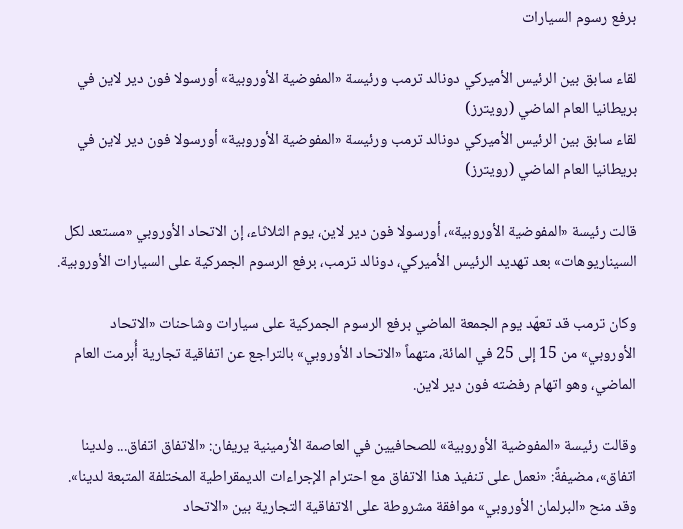برفع رسوم السيارات

لقاء سابق بين الرئيس الأميركي دونالد ترمب ورئيسة «المفوضية الأوروبية» أورسولا فون دير لاين في بريطانيا العام الماضي (رويترز)
لقاء سابق بين الرئيس الأميركي دونالد ترمب ورئيسة «المفوضية الأوروبية» أورسولا فون دير لاين في بريطانيا العام الماضي (رويترز)

قالت رئيسة «المفوضية الأوروبية»، أورسولا فون دير لاين، يوم الثلاثاء، إن الاتحاد الأوروبي «مستعد لكل السيناريوهات» بعد تهديد الرئيس الأميركي، دونالد ترمب، برفع الرسوم الجمركية على السيارات الأوروبية.

وكان ترمب قد تعهّد يوم الجمعة الماضي برفع الرسوم الجمركية على سيارات وشاحنات «الاتحاد الأوروبي» من 15 إلى 25 في المائة، متهماً «الاتحاد الأوروبي» بالتراجع عن اتفاقية تجارية أُبرمت العام الماضي، وهو اتهام رفضته فون دير لاين.

وقالت رئيسة «المفوضية الأوروبية» للصحافيين في العاصمة الأرمينية يريفان: «الاتفاق اتفاق... ولدينا اتفاق»، مضيفةً: «نعمل على تنفيذ هذا الاتفاق مع احترام الإجراءات الديمقراطية المختلفة المتبعة لدينا». وقد منح «البرلمان الأوروبي» موافقة مشروطة على الاتفاقية التجارية بين «الاتحاد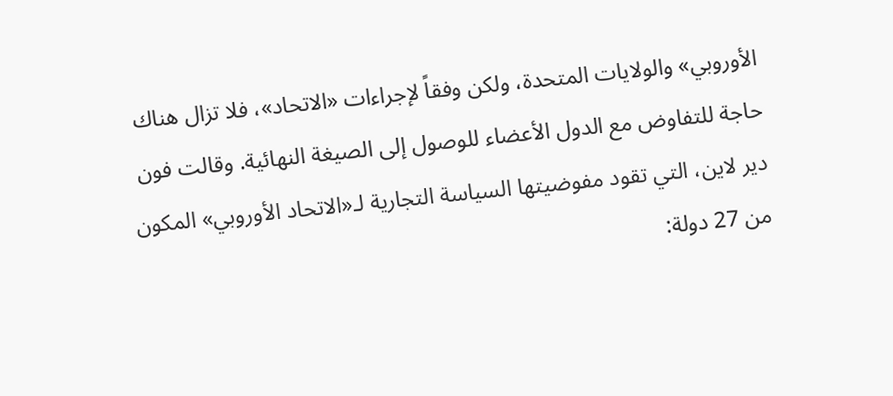الأوروبي» والولايات المتحدة، ولكن وفقاً لإجراءات «الاتحاد»، فلا تزال هناك حاجة للتفاوض مع الدول الأعضاء للوصول إلى الصيغة النهائية. وقالت فون دير لاين، التي تقود مفوضيتها السياسة التجارية لـ«الاتحاد الأوروبي» المكون من 27 دولة: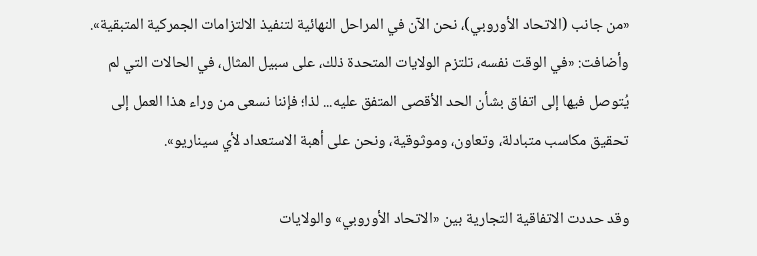«من جانب (الاتحاد الأوروبي)، نحن الآن في المراحل النهائية لتنفيذ الالتزامات الجمركية المتبقية». وأضافت: «في الوقت نفسه، تلتزم الولايات المتحدة ذلك، على سبيل المثال، في الحالات التي لم يُتوصل فيها إلى اتفاق بشأن الحد الأقصى المتفق عليه... لذا؛ فإننا نسعى من وراء هذا العمل إلى تحقيق مكاسب متبادلة، وتعاون، وموثوقية، ونحن على أهبة الاستعداد لأي سيناريو».

وقد حددت الاتفاقية التجارية بين «الاتحاد الأوروبي» والولايات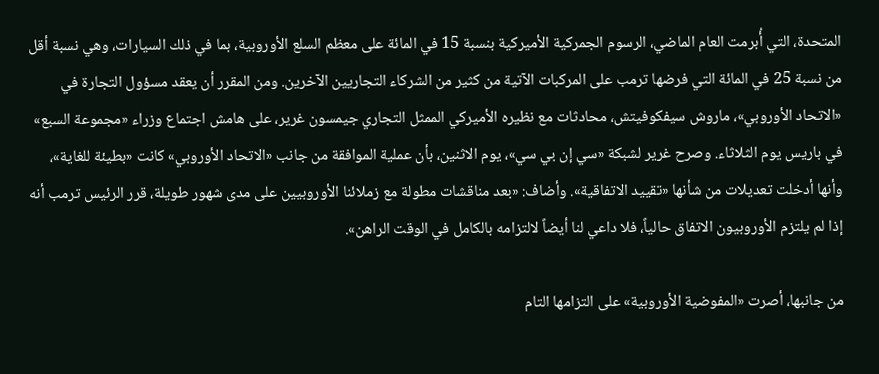المتحدة، التي أُبرمت العام الماضي، الرسوم الجمركية الأميركية بنسبة 15 في المائة على معظم السلع الأوروبية، بما في ذلك السيارات، وهي نسبة أقل من نسبة 25 في المائة التي فرضها ترمب على المركبات الآتية من كثير من الشركاء التجاريين الآخرين. ومن المقرر أن يعقد مسؤول التجارة في «الاتحاد الأوروبي»، ماروش سيفكوفيتش، محادثات مع نظيره الأميركي الممثل التجاري جيمسون غرير، على هامش اجتماع وزراء «مجموعة السبع» في باريس يوم الثلاثاء. وصرح غرير لشبكة «سي إن بي سي»، يوم الاثنين، بأن عملية الموافقة من جانب «الاتحاد الأوروبي» كانت «بطيئة للغاية»، وأنها أدخلت تعديلات من شأنها «تقييد الاتفاقية». وأضاف: «بعد مناقشات مطولة مع زملائنا الأوروبيين على مدى شهور طويلة، قرر الرئيس ترمب أنه إذا لم يلتزم الأوروبيون الاتفاق حالياً، فلا داعي لنا أيضاً لالتزامه بالكامل في الوقت الراهن».

من جانبها، أصرت «المفوضية الأوروبية» على التزامها التام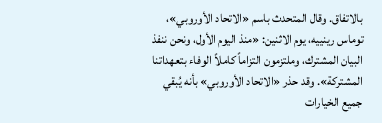بالاتفاق. وقال المتحدث باسم «الاتحاد الأوروبي»، توماس رينييه، يوم الاثنين: «منذ اليوم الأول، ونحن ننفذ البيان المشترك، وملتزمون التزاماً كاملاً الوفاء بتعهداتنا المشتركة». وقد حذر «الاتحاد الأوروبي» بأنه يُبقي جميع الخيارات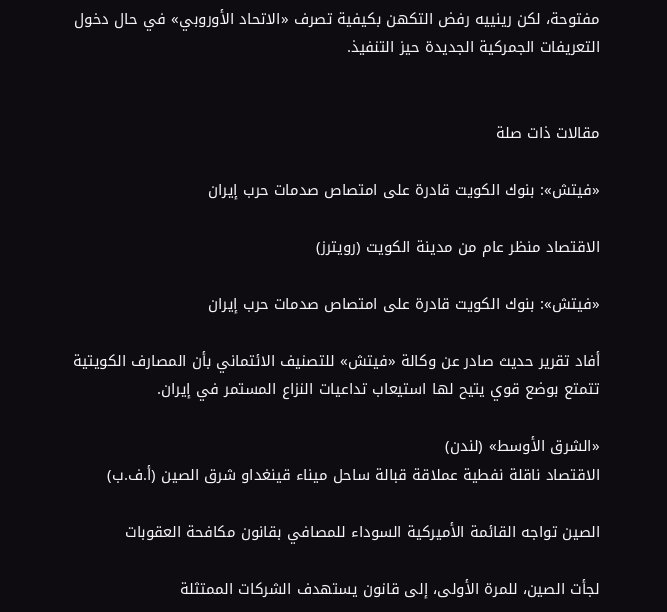مفتوحة، لكن رينييه رفض التكهن بكيفية تصرف «الاتحاد الأوروبي» في حال دخول التعريفات الجمركية الجديدة حيز التنفيذ.


مقالات ذات صلة

«فيتش»: بنوك الكويت قادرة على امتصاص صدمات حرب إيران

الاقتصاد منظر عام من مدينة الكويت (رويترز)

«فيتش»: بنوك الكويت قادرة على امتصاص صدمات حرب إيران

أفاد تقرير حديث صادر عن وكالة «فيتش» للتصنيف الائتماني بأن المصارف الكويتية تتمتع بوضع قوي يتيح لها استيعاب تداعيات النزاع المستمر في إيران.

«الشرق الأوسط» (لندن)
الاقتصاد ناقلة نفطية عملاقة قبالة ساحل ميناء قينغداو شرق الصين (أ.ف.ب)

الصين تواجه القائمة الأميركية السوداء للمصافي بقانون مكافحة العقوبات

لجأت الصين، للمرة الأولى، إلى قانون يستهدف الشركات الممتثلة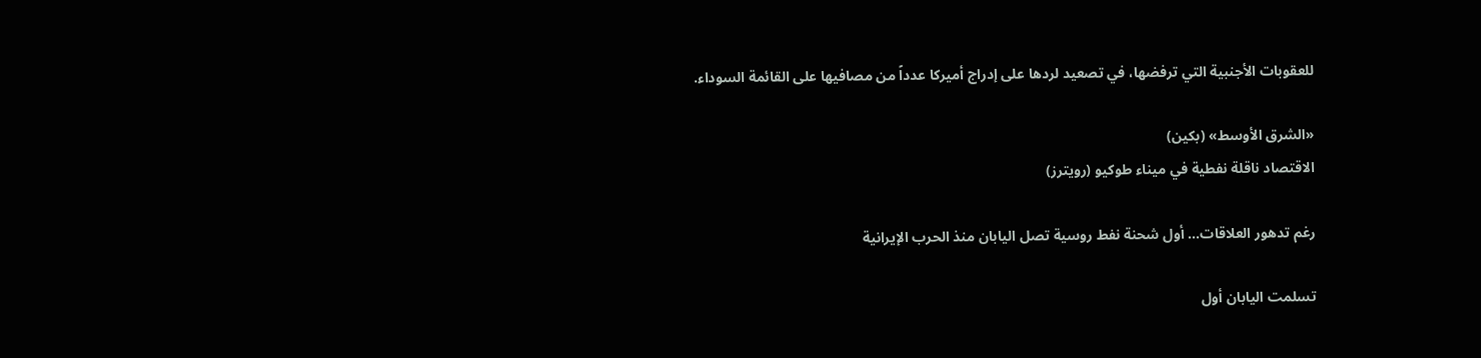للعقوبات الأجنبية التي ترفضها، في تصعيد لردها على إدراج أميركا عدداً من مصافيها على القائمة السوداء.

«الشرق الأوسط» (بكين)
الاقتصاد ناقلة نفطية في ميناء طوكيو (رويترز)

رغم تدهور العلاقات... أول شحنة نفط روسية تصل اليابان منذ الحرب الإيرانية

تسلمت اليابان أول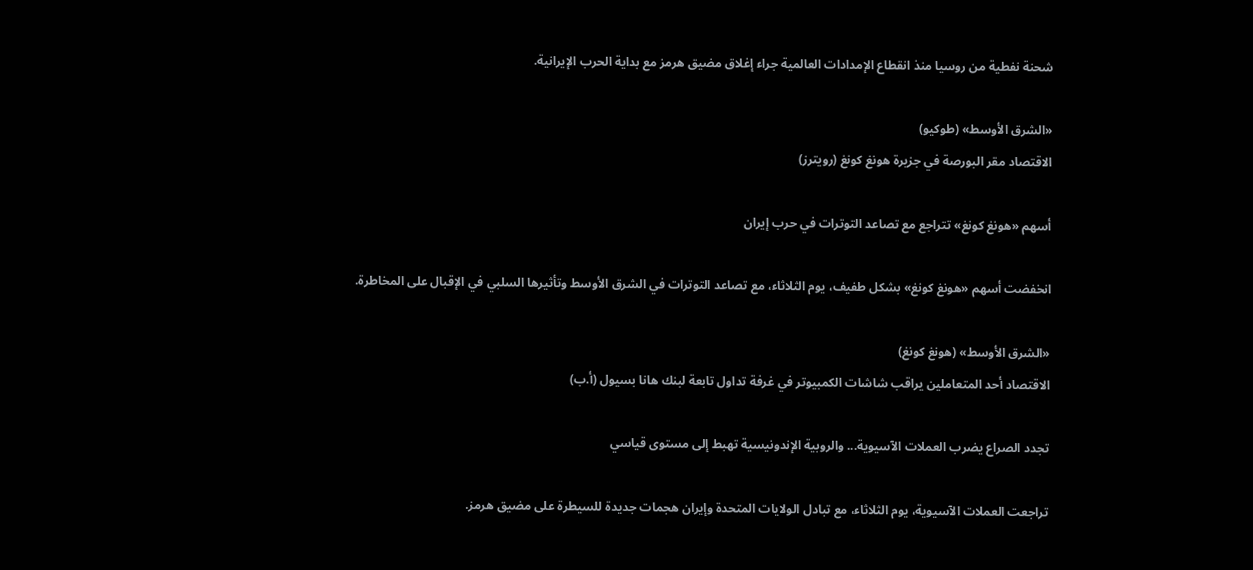شحنة نفطية من روسيا منذ انقطاع الإمدادات العالمية جراء إغلاق مضيق هرمز مع بداية الحرب الإيرانية.

«الشرق الأوسط» (طوكيو)
الاقتصاد مقر البورصة في جزيرة هونغ كونغ (رويترز)

أسهم «هونغ كونغ» تتراجع مع تصاعد التوترات في حرب إيران

انخفضت أسهم «هونغ كونغ» بشكل طفيف، يوم الثلاثاء، مع تصاعد التوترات في الشرق الأوسط وتأثيرها السلبي في الإقبال على المخاطرة.

«الشرق الأوسط» (هونغ كونغ)
الاقتصاد أحد المتعاملين يراقب شاشات الكمبيوتر في غرفة تداول تابعة لبنك هانا بسيول (أ.ب)

تجدد الصراع يضرب العملات الآسيوية... والروبية الإندونيسية تهبط إلى مستوى قياسي

تراجعت العملات الآسيوية، يوم الثلاثاء، مع تبادل الولايات المتحدة وإيران هجمات جديدة للسيطرة على مضيق هرمز.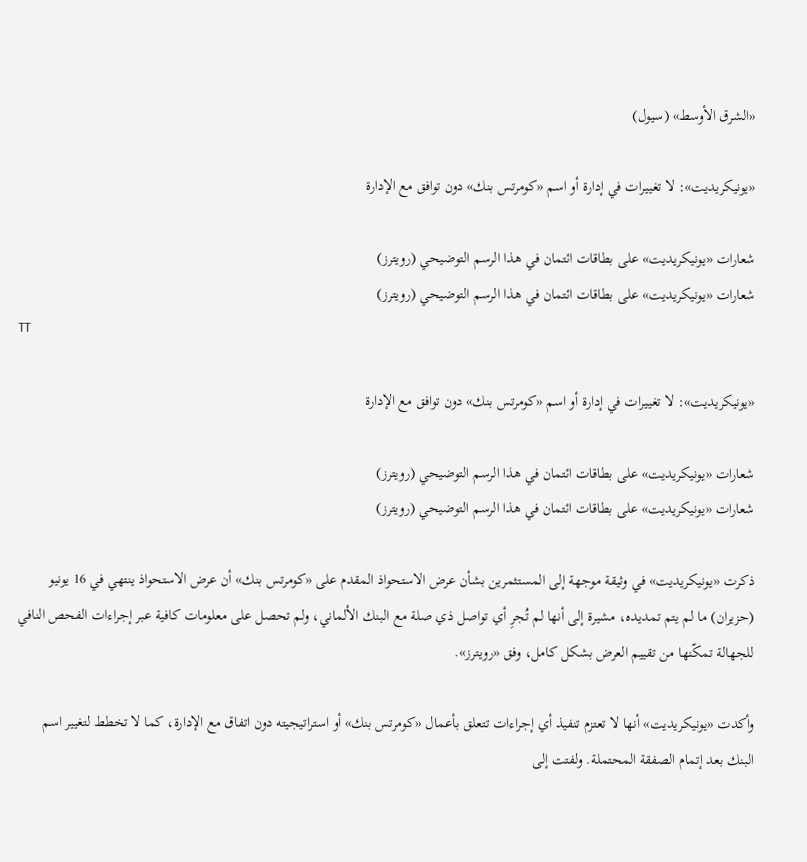«الشرق الأوسط» (سيول)

«يونيكريديت»: لا تغييرات في إدارة أو اسم «كومرتس بنك» دون توافق مع الإدارة

شعارات «يونيكريديت» على بطاقات ائتمان في هذا الرسم التوضيحي (رويترز)
شعارات «يونيكريديت» على بطاقات ائتمان في هذا الرسم التوضيحي (رويترز)
TT

«يونيكريديت»: لا تغييرات في إدارة أو اسم «كومرتس بنك» دون توافق مع الإدارة

شعارات «يونيكريديت» على بطاقات ائتمان في هذا الرسم التوضيحي (رويترز)
شعارات «يونيكريديت» على بطاقات ائتمان في هذا الرسم التوضيحي (رويترز)

ذكرت «يونيكريديت» في وثيقة موجهة إلى المستثمرين بشأن عرض الاستحواذ المقدم على «كومرتس بنك» أن عرض الاستحواذ ينتهي في 16 يونيو (حزيران) ما لم يتم تمديده، مشيرة إلى أنها لم تُجرِ أي تواصل ذي صلة مع البنك الألماني، ولم تحصل على معلومات كافية عبر إجراءات الفحص النافي للجهالة تمكّنها من تقييم العرض بشكل كامل، وفق «رويترز».

وأكدت «يونيكريديت» أنها لا تعتزم تنفيذ أي إجراءات تتعلق بأعمال «كومرتس بنك» أو استراتيجيته دون اتفاق مع الإدارة، كما لا تخطط لتغيير اسم البنك بعد إتمام الصفقة المحتملة. ولفتت إلى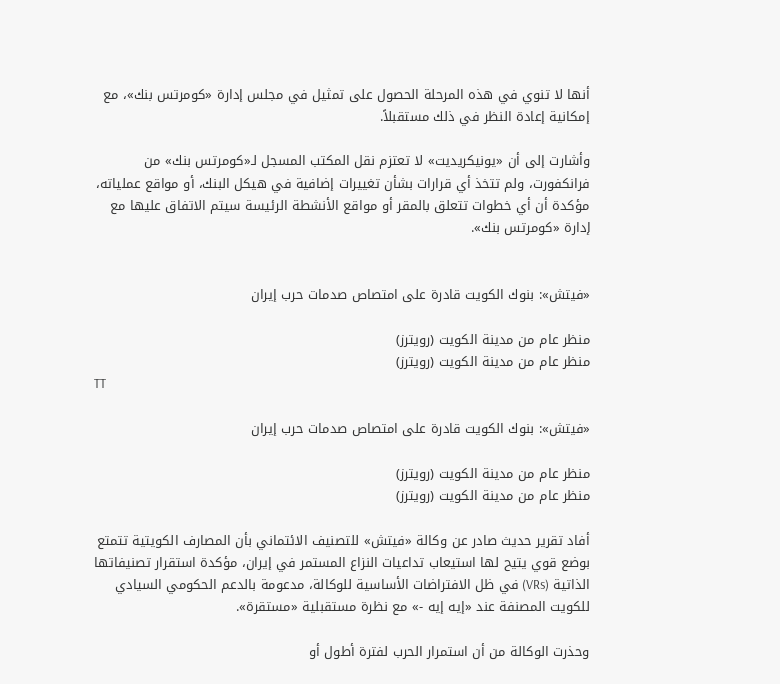أنها لا تنوي في هذه المرحلة الحصول على تمثيل في مجلس إدارة «كومرتس بنك»، مع إمكانية إعادة النظر في ذلك مستقبلاً.

وأشارت إلى أن «يونيكريديت» لا تعتزم نقل المكتب المسجل لـ«كومرتس بنك» من فرانكفورت، ولم تتخذ أي قرارات بشأن تغييرات إضافية في هيكل البنك، أو مواقع عملياته، مؤكدة أن أي خطوات تتعلق بالمقر أو مواقع الأنشطة الرئيسة سيتم الاتفاق عليها مع إدارة «كومرتس بنك».


«فيتش»: بنوك الكويت قادرة على امتصاص صدمات حرب إيران

منظر عام من مدينة الكويت (رويترز)
منظر عام من مدينة الكويت (رويترز)
TT

«فيتش»: بنوك الكويت قادرة على امتصاص صدمات حرب إيران

منظر عام من مدينة الكويت (رويترز)
منظر عام من مدينة الكويت (رويترز)

أفاد تقرير حديث صادر عن وكالة «فيتش» للتصنيف الائتماني بأن المصارف الكويتية تتمتع بوضع قوي يتيح لها استيعاب تداعيات النزاع المستمر في إيران، مؤكدة استقرار تصنيفاتها الذاتية (VRs) في ظل الافتراضات الأساسية للوكالة، مدعومة بالدعم الحكومي السيادي للكويت المصنفة عند «إيه إيه -» مع نظرة مستقبلية «مستقرة».

وحذرت الوكالة من أن استمرار الحرب لفترة أطول أو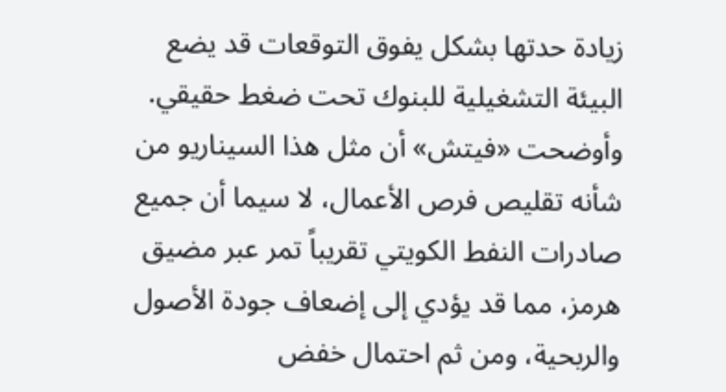زيادة حدتها بشكل يفوق التوقعات قد يضع البيئة التشغيلية للبنوك تحت ضغط حقيقي. وأوضحت «فيتش» أن مثل هذا السيناريو من شأنه تقليص فرص الأعمال، لا سيما أن جميع صادرات النفط الكويتي تقريباً تمر عبر مضيق هرمز، مما قد يؤدي إلى إضعاف جودة الأصول والربحية، ومن ثم احتمال خفض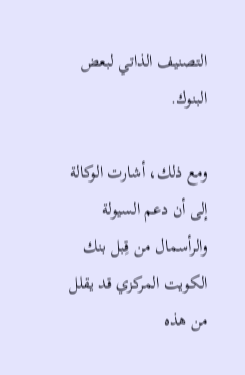التصنيف الذاتي لبعض البنوك.

ومع ذلك، أشارت الوكالة إلى أن دعم السيولة والرأسمال من قِبل بنك الكويت المركزي قد يقلل من هذه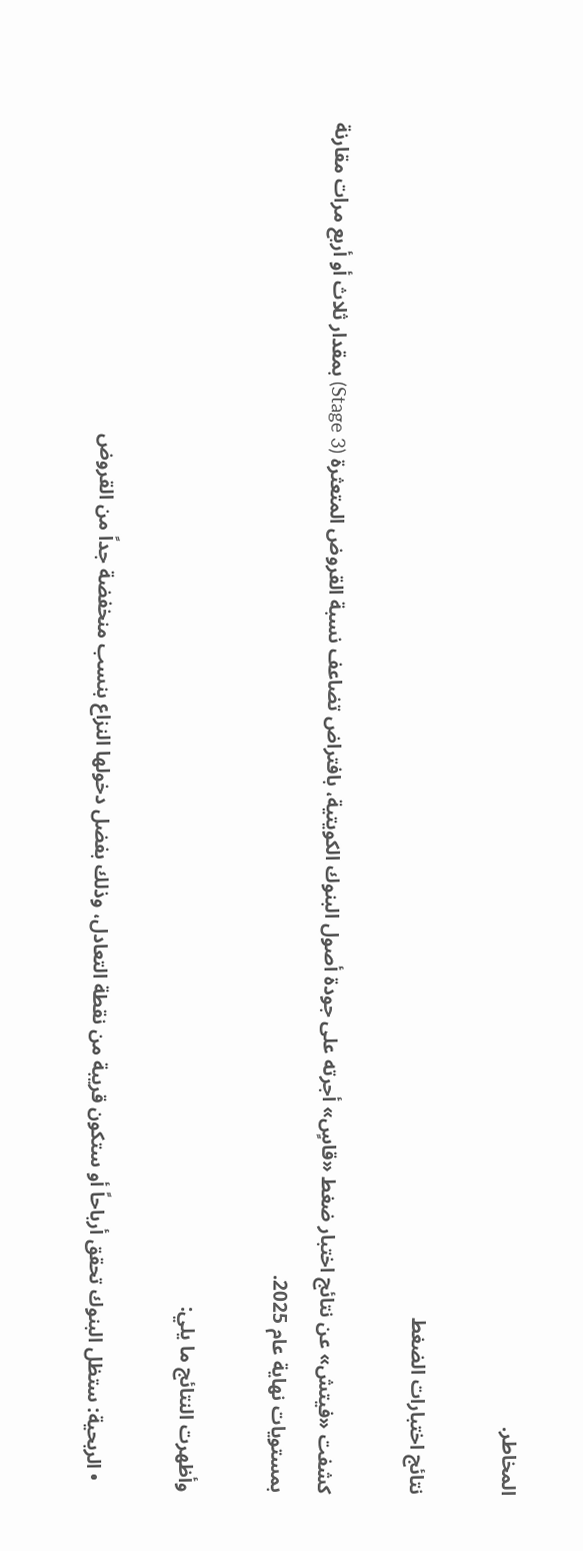المخاطر.

نتائج اختبارات الضغط

كشفت «فيتش» عن نتائج اختبار ضغط «قاسٍ» أجرته على جودة أصول البنوك الكويتية، بافتراض تضاعف نسبة القروض المتعثرة (Stage 3) بمقدار ثلاث أو أربع مرات مقارنة بمستويات نهاية عام 2025.

وأظهرت النتائج ما يلي:

  • الربحية: ستظل البنوك تحقق أرباحاً أو ستكون قريبة من نقطة التعادل، وذلك بفضل دخولها النزاع بنسب منخفضة جداً من القروض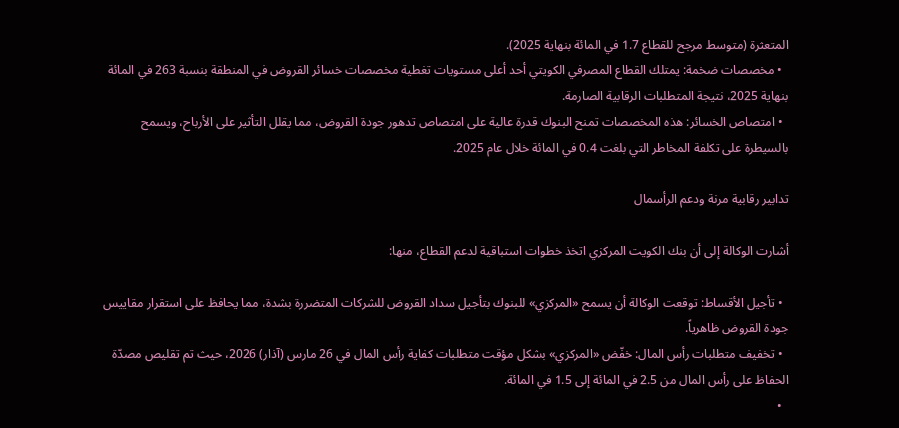المتعثرة (متوسط مرجح للقطاع 1.7 في المائة بنهاية 2025).
  • مخصصات ضخمة: يمتلك القطاع المصرفي الكويتي أحد أعلى مستويات تغطية مخصصات خسائر القروض في المنطقة بنسبة 263 في المائة بنهاية 2025، نتيجة المتطلبات الرقابية الصارمة.
  • امتصاص الخسائر: هذه المخصصات تمنح البنوك قدرة عالية على امتصاص تدهور جودة القروض، مما يقلل التأثير على الأرباح، ويسمح بالسيطرة على تكلفة المخاطر التي بلغت 0.4 في المائة خلال عام 2025.

تدابير رقابية مرنة ودعم الرأسمال

أشارت الوكالة إلى أن بنك الكويت المركزي اتخذ خطوات استباقية لدعم القطاع، منها:

  • تأجيل الأقساط: توقعت الوكالة أن يسمح «المركزي» للبنوك بتأجيل سداد القروض للشركات المتضررة بشدة، مما يحافظ على استقرار مقاييس جودة القروض ظاهرياً.
  • تخفيف متطلبات رأس المال: خفّض «المركزي» بشكل مؤقت متطلبات كفاية رأس المال في 26 مارس (آذار) 2026، حيث تم تقليص مصدّة الحفاظ على رأس المال من 2.5 في المائة إلى 1.5 في المائة.
  •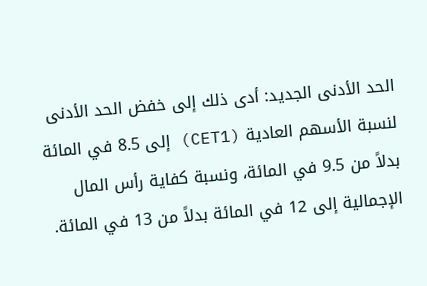الحد الأدنى الجديد: أدى ذلك إلى خفض الحد الأدنى لنسبة الأسهم العادية (CET1) إلى 8.5 في المائة بدلاً من 9.5 في المائة، ونسبة كفاية رأس المال الإجمالية إلى 12 في المائة بدلاً من 13 في المائة.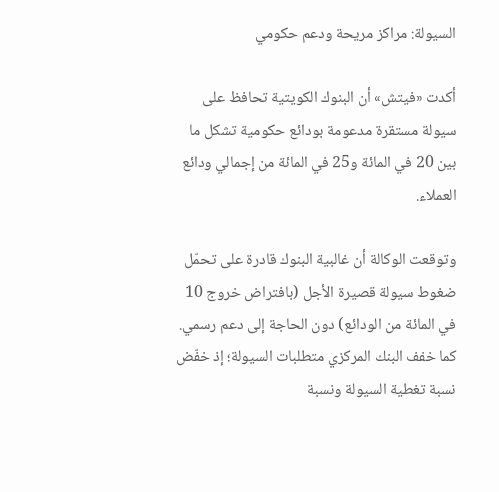السيولة: مراكز مريحة ودعم حكومي

أكدت «فيتش» أن البنوك الكويتية تحافظ على سيولة مستقرة مدعومة بودائع حكومية تشكل ما بين 20 في المائة و25 في المائة من إجمالي ودائع العملاء.

وتوقعت الوكالة أن غالبية البنوك قادرة على تحمّل ضغوط سيولة قصيرة الأجل (بافتراض خروج 10 في المائة من الودائع) دون الحاجة إلى دعم رسمي. كما خفف البنك المركزي متطلبات السيولة؛ إذ خفّض نسبة تغطية السيولة ونسبة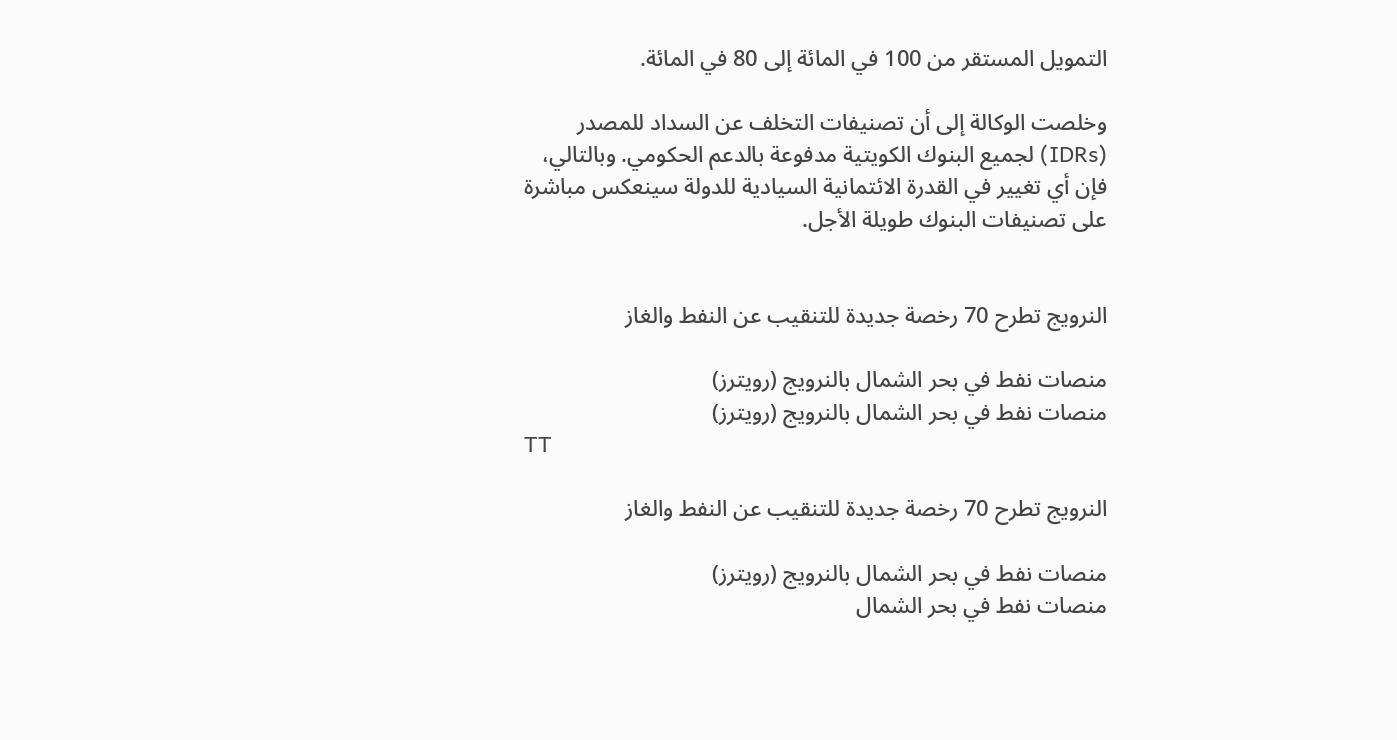التمويل المستقر من 100 في المائة إلى 80 في المائة.

وخلصت الوكالة إلى أن تصنيفات التخلف عن السداد للمصدر (IDRs) لجميع البنوك الكويتية مدفوعة بالدعم الحكومي. وبالتالي، فإن أي تغيير في القدرة الائتمانية السيادية للدولة سينعكس مباشرة على تصنيفات البنوك طويلة الأجل.


النرويج تطرح 70 رخصة جديدة للتنقيب عن النفط والغاز

منصات نفط في بحر الشمال بالنرويج (رويترز)
منصات نفط في بحر الشمال بالنرويج (رويترز)
TT

النرويج تطرح 70 رخصة جديدة للتنقيب عن النفط والغاز

منصات نفط في بحر الشمال بالنرويج (رويترز)
منصات نفط في بحر الشمال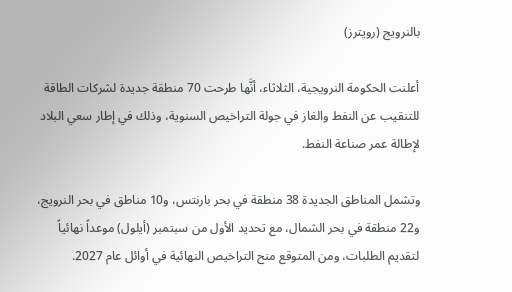بالنرويج (رويترز)

أعلنت الحكومة النرويجية، الثلاثاء، أنَّها طرحت 70 منطقة جديدة لشركات الطاقة للتنقيب عن النفط والغاز في جولة التراخيص السنوية، وذلك في إطار سعي البلاد لإطالة عمر صناعة النفط.

وتشمل المناطق الجديدة 38 منطقة في بحر بارنتس، و10 مناطق في بحر النرويج، و22 منطقة في بحر الشمال، مع تحديد الأول من سبتمبر (أيلول) موعداً نهائياً لتقديم الطلبات، ومن المتوقع منح التراخيص النهائية في أوائل عام 2027.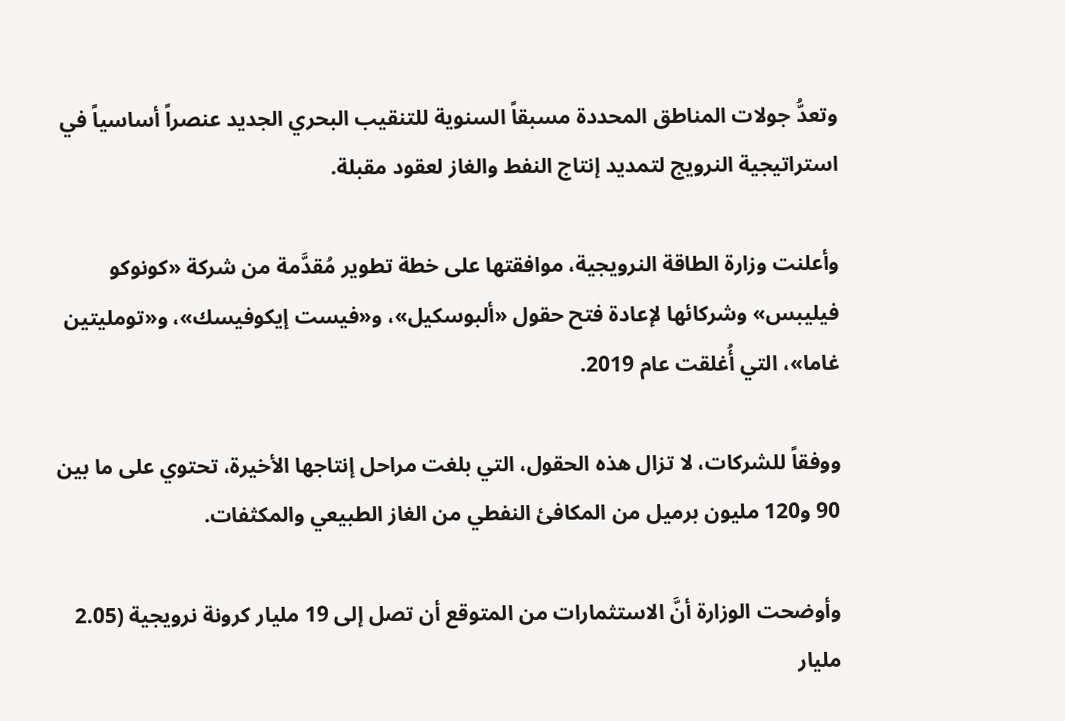وتعدُّ جولات المناطق المحددة مسبقاً السنوية للتنقيب البحري الجديد عنصراً أساسياً في استراتيجية النرويج لتمديد إنتاج النفط والغاز لعقود مقبلة.

وأعلنت وزارة الطاقة النرويجية، موافقتها على خطة تطوير مُقدَّمة من شركة «كونوكو فيليبس» وشركائها لإعادة فتح حقول «ألبوسكيل»، و«فيست إيكوفيسك»، و«تومليتين غاما»، التي أُغلقت عام 2019.

ووفقاً للشركات، لا تزال هذه الحقول، التي بلغت مراحل إنتاجها الأخيرة، تحتوي على ما بين 90 و120 مليون برميل من المكافئ النفطي من الغاز الطبيعي والمكثفات.

وأوضحت الوزارة أنَّ الاستثمارات من المتوقع أن تصل إلى 19 مليار كرونة نرويجية (2.05 مليار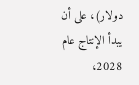دولار)، على أن يبدأ الإنتاج عام 2028،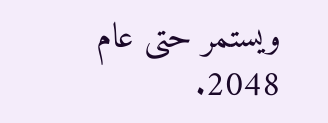ويستمر حتى عام 2048.